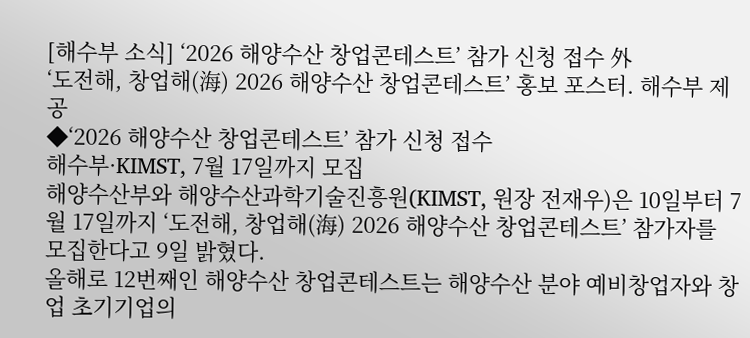[해수부 소식] ‘2026 해양수산 창업콘테스트’ 참가 신청 접수 外
‘도전해, 창업해(海) 2026 해양수산 창업콘테스트’ 홍보 포스터. 해수부 제공
◆‘2026 해양수산 창업콘테스트’ 참가 신청 접수
해수부·KIMST, 7월 17일까지 모집
해양수산부와 해양수산과학기술진흥원(KIMST, 원장 전재우)은 10일부터 7월 17일까지 ‘도전해, 창업해(海) 2026 해양수산 창업콘테스트’ 참가자를 모집한다고 9일 밝혔다.
올해로 12번째인 해양수산 창업콘테스트는 해양수산 분야 예비창업자와 창업 초기기업의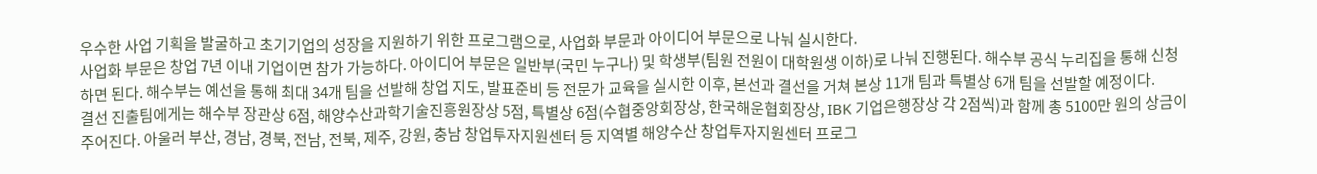우수한 사업 기획을 발굴하고 초기기업의 성장을 지원하기 위한 프로그램으로, 사업화 부문과 아이디어 부문으로 나눠 실시한다.
사업화 부문은 창업 7년 이내 기업이면 참가 가능하다. 아이디어 부문은 일반부(국민 누구나) 및 학생부(팀원 전원이 대학원생 이하)로 나눠 진행된다. 해수부 공식 누리집을 통해 신청하면 된다. 해수부는 예선을 통해 최대 34개 팀을 선발해 창업 지도, 발표준비 등 전문가 교육을 실시한 이후, 본선과 결선을 거쳐 본상 11개 팀과 특별상 6개 팀을 선발할 예정이다.
결선 진출팀에게는 해수부 장관상 6점, 해양수산과학기술진흥원장상 5점, 특별상 6점(수협중앙회장상, 한국해운협회장상, IBK 기업은행장상 각 2점씩)과 함께 총 5100만 원의 상금이 주어진다. 아울러 부산, 경남, 경북, 전남, 전북, 제주, 강원, 충남 창업투자지원센터 등 지역별 해양수산 창업투자지원센터 프로그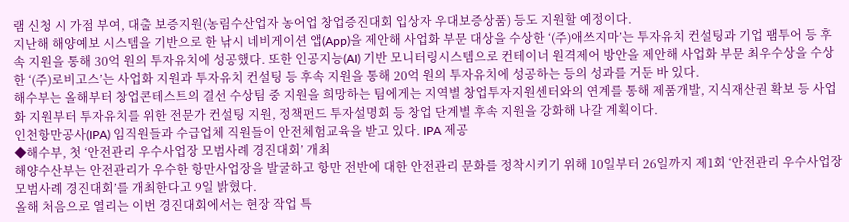램 신청 시 가점 부여, 대출 보증지원(농림수산업자 농어업 창업증진대회 입상자 우대보증상품) 등도 지원할 예정이다.
지난해 해양예보 시스템을 기반으로 한 낚시 네비게이션 앱(App)을 제안해 사업화 부문 대상을 수상한 ‘(주)애쓰지마’는 투자유치 컨설팅과 기업 팸투어 등 후속 지원을 통해 30억 원의 투자유치에 성공했다. 또한 인공지능(AI) 기반 모니터링시스템으로 컨테이너 원격제어 방안을 제안해 사업화 부문 최우수상을 수상한 ‘(주)로비고스’는 사업화 지원과 투자유치 컨설팅 등 후속 지원을 통해 20억 원의 투자유치에 성공하는 등의 성과를 거둔 바 있다.
해수부는 올해부터 창업콘테스트의 결선 수상팀 중 지원을 희망하는 팀에게는 지역별 창업투자지원센터와의 연계를 통해 제품개발, 지식재산권 확보 등 사업화 지원부터 투자유치를 위한 전문가 컨설팅 지원, 정책펀드 투자설명회 등 창업 단계별 후속 지원을 강화해 나갈 계획이다.
인천항만공사(IPA) 임직원들과 수급업체 직원들이 안전체험교육을 받고 있다. IPA 제공
◆해수부, 첫 ‘안전관리 우수사업장 모범사례 경진대회’ 개최
해양수산부는 안전관리가 우수한 항만사업장을 발굴하고 항만 전반에 대한 안전관리 문화를 정착시키기 위해 10일부터 26일까지 제1회 ‘안전관리 우수사업장 모범사례 경진대회’를 개최한다고 9일 밝혔다.
올해 처음으로 열리는 이번 경진대회에서는 현장 작업 특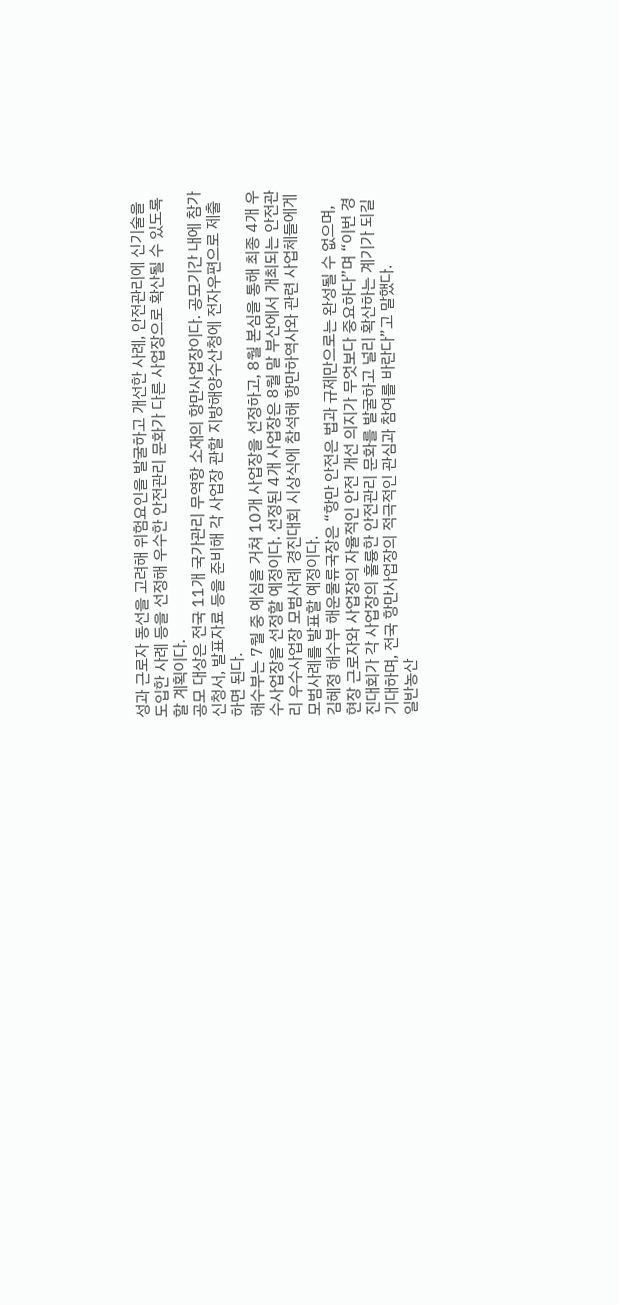성과 근로자 동선을 고려해 위험요인을 발굴하고 개선한 사례, 안전관리에 신기술을 도입한 사례 등을 선정해 우수한 안전관리 문화가 다른 사업장으로 확산될 수 있도록 할 계획이다.
공모 대상은 전국 11개 국가관리 무역항 소재의 항만사업장이다. 공모기간 내에 참가신청서, 발표자료 등을 준비해 각 사업장 관할 지방해양수산청에 전자우편으로 제출하면 된다.
해수부는 7월 중 예심을 거쳐 10개 사업장을 선정하고, 8월 본심을 통해 최종 4개 우수사업장을 선정할 예정이다. 선정된 4개 사업장은 8월 말 부산에서 개최되는 안전관리 우수사업장 모범사례 경진대회 시상식에 참석해 항만하역사와 관련 사업체들에게 모범사례를 발표할 예정이다.
김혜정 해수부 해운물류국장은 “항만 안전은 법과 규제만으로는 완성될 수 없으며, 현장 근로자와 사업장의 자율적인 안전 개선 의지가 무엇보다 중요하다”며 “이번 경진대회가 각 사업장의 훌륭한 안전관리 문화를 발굴하고 널리 확산하는 계기가 되길 기대하며, 전국 항만사업장의 적극적인 관심과 참여를 바란다”고 말했다.
일반농산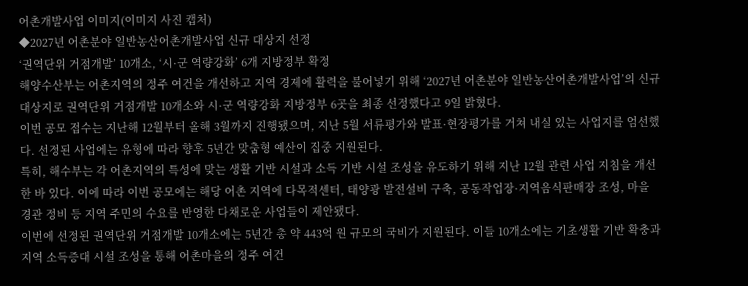어촌개발사업 이미지(이미지 사진 캡처)
◆2027년 어촌분야 일반농산어촌개발사업 신규 대상지 선정
‘권역단위 거점개발’ 10개소, ‘시·군 역량강화’ 6개 지방정부 확정
해양수산부는 어촌지역의 정주 여건을 개선하고 지역 경제에 활력을 불어넣기 위해 ‘2027년 어촌분야 일반농산어촌개발사업’의 신규 대상지로 권역단위 거점개발 10개소와 시·군 역량강화 지방정부 6곳을 최종 선정했다고 9일 밝혔다.
이번 공모 접수는 지난해 12월부터 올해 3월까지 진행됐으며, 지난 5월 서류평가와 발표·현장평가를 거쳐 내실 있는 사업지를 엄선했다. 선정된 사업에는 유형에 따라 향후 5년간 맞춤형 예산이 집중 지원된다.
특히, 해수부는 각 어촌지역의 특성에 맞는 생활 기반 시설과 소득 기반 시설 조성을 유도하기 위해 지난 12월 관련 사업 지침을 개선한 바 있다. 이에 따라 이번 공모에는 해당 어촌 지역에 다목적센터, 태양광 발전설비 구축, 공동작업장·지역음식판매장 조성, 마을 경관 정비 등 지역 주민의 수요를 반영한 다채로운 사업들이 제안됐다.
이번에 선정된 권역단위 거점개발 10개소에는 5년간 총 약 443억 원 규모의 국비가 지원된다. 이들 10개소에는 기초생활 기반 확충과 지역 소득증대 시설 조성을 통해 어촌마을의 정주 여건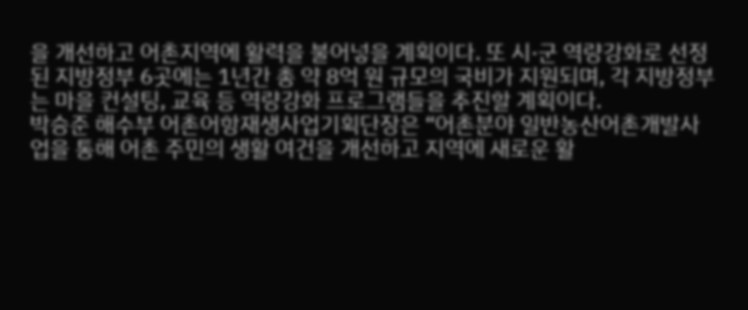을 개선하고 어촌지역에 활력을 불어넣을 계획이다. 또 시·군 역량강화로 선정된 지방정부 6곳에는 1년간 총 약 8억 원 규모의 국비가 지원되며, 각 지방정부는 마을 컨설팅, 교육 등 역량강화 프로그램들을 추진할 계획이다.
박승준 해수부 어촌어항재생사업기획단장은 “어촌분야 일반농산어촌개발사업을 통해 어촌 주민의 생활 여건을 개선하고 지역에 새로운 활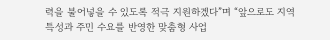력을 불어넣을 수 있도록 적극 지원하겠다”며 “앞으로도 지역 특성과 주민 수요를 반영한 맞춤형 사업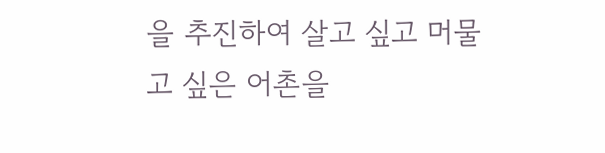을 추진하여 살고 싶고 머물고 싶은 어촌을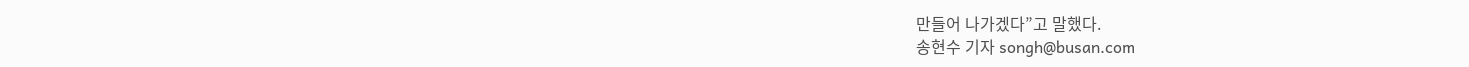만들어 나가겠다”고 말했다.
송현수 기자 songh@busan.com